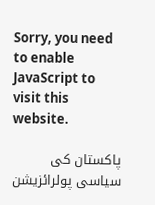Sorry, you need to enable JavaScript to visit this website.

پاکستان کی سیاسی پولرائزیشن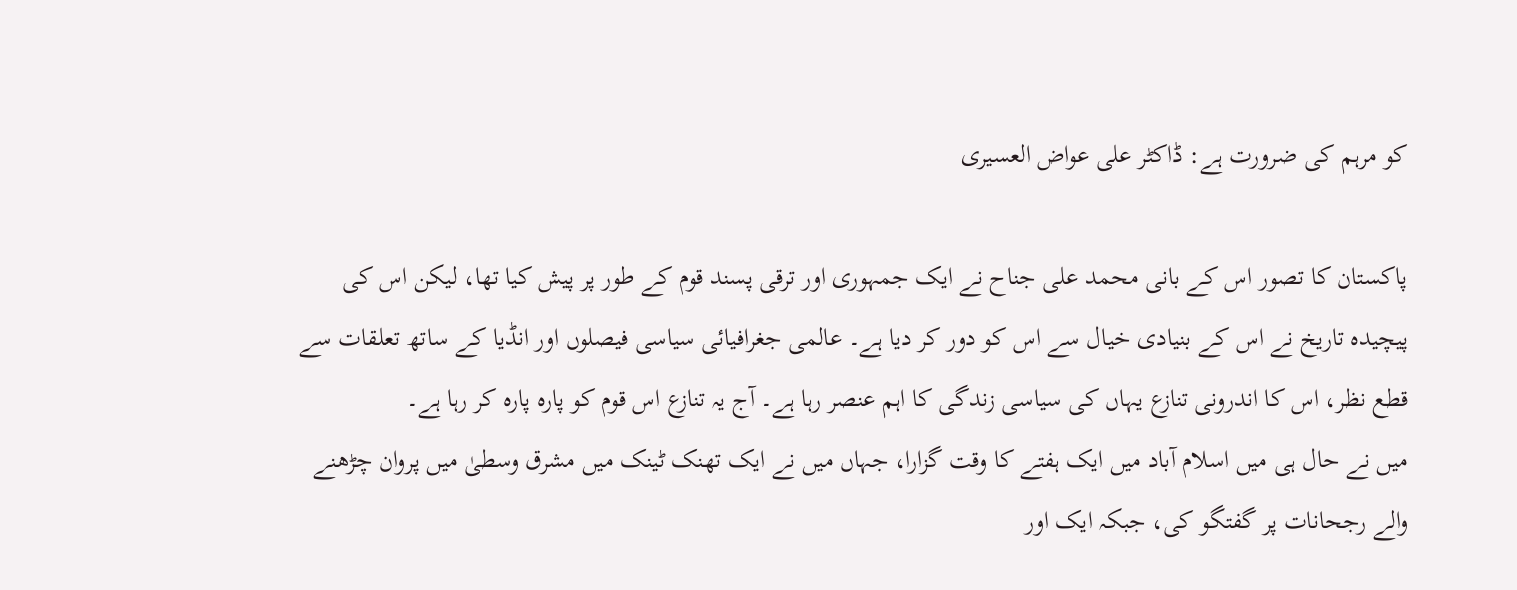کو مرہم کی ضرورت ہے: ڈاکٹر علی عواض العسیری

پاکستان کا تصور اس کے بانی محمد علی جناح نے ایک جمہوری اور ترقی پسند قوم کے طور پر پیش کیا تھا، لیکن اس کی پیچیدہ تاریخ نے اس کے بنیادی خیال سے اس کو دور کر دیا ہے۔ عالمی جغرافیائی سیاسی فیصلوں اور انڈیا کے ساتھ تعلقات سے قطع نظر، اس کا اندرونی تنازع یہاں کی سیاسی زندگی کا اہم عنصر رہا ہے۔ آج یہ تنازع اس قوم کو پارہ پارہ کر رہا ہے۔
میں نے حال ہی میں اسلام آباد میں ایک ہفتے کا وقت گزارا، جہاں میں نے ایک تھنک ٹینک میں مشرق وسطیٰ میں پروان چڑھنے والے رجحانات پر گفتگو کی، جبکہ ایک اور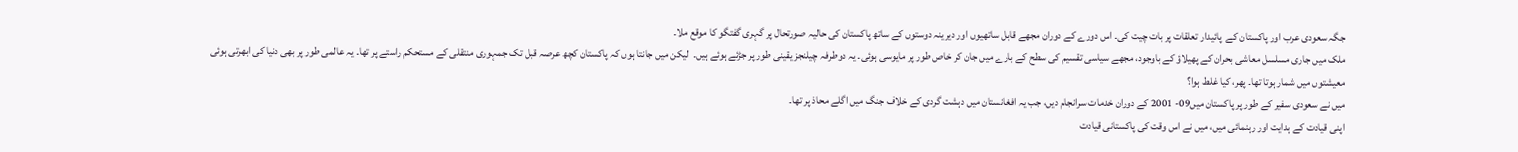جگہ سعودی عرب اور پاکستان کے  پائیدار تعلقات پر بات چیت کی۔ اس دورے کے دوران مجھے قابل ساتھیوں اور دیرینہ دوستوں کے ساتھ پاکستان کی حالیہ صورتحال پر گہری گفتگو کا موقع ملا۔
ملک میں جاری مسلسل معاشی بحران کے پھیلاؤ کے باوجود، مجھے سیاسی تقسیم کی سطح کے بارے میں جان کر خاص طور پر مایوسی ہوئی۔ یہ دوطرفہ چیلنجز یقینی طور پر جڑئے ہوئے ہیں۔  لیکن میں جانتا ہوں کہ پاکستان کچھ عرصہ قبل تک جمہوری منتقلی کے مستحکم راستے پر تھا۔ یہ عالمی طور پر بھی دنیا کی ابھرتی ہوئی معیشتوں میں شمار ہوتا تھا۔ پھر، کیا غلط ہوا؟
میں نے سعودی سفیر کے طور پر پاکستان میں09- 2001 کے دوران خدمات سرانجام دیں، جب یہ افغانستان میں دہشت گردی کے خلاف جنگ میں اگلے محاذ پر تھا۔
اپنی قیادت کے ہدایت اور رہنمائی میں، میں نے اس وقت کی پاکستانی قیادت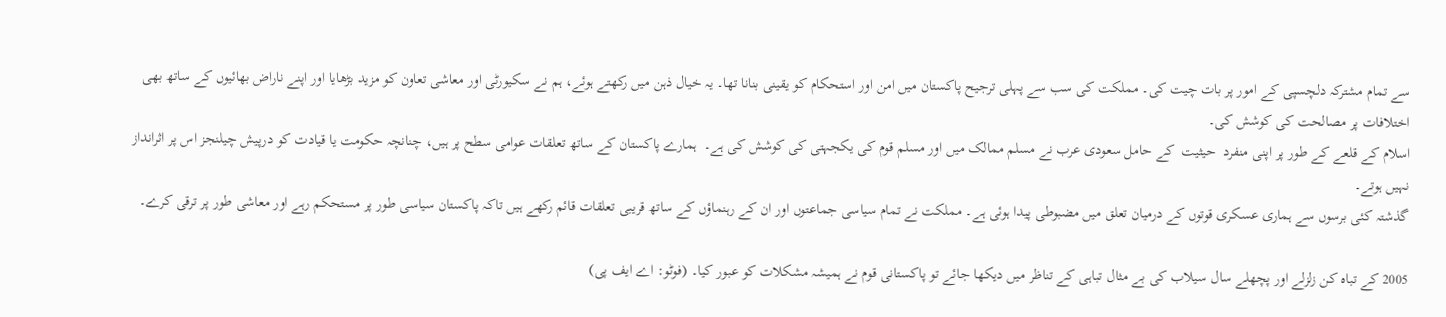سے تمام مشترکہ دلچسپی کے امور پر بات چیت کی۔ مملکت کی سب سے پہلی ترجیح پاکستان میں امن اور استحکام کو یقینی بنانا تھا۔ یہ خیال ذہن میں رکھتے ہوئے، ہم نے سکیورٹی اور معاشی تعاون کو مزید بڑھایا اور اپنے ناراض بھائیوں کے ساتھ بھی اختلافات پر مصالحت کی کوشش کی۔
اسلام کے قلعے کے طور پر اپنی منفرد  حیثیت  کے حامل سعودی عرب نے مسلم ممالک میں اور مسلم قوم کی یکجہتی کی کوشش کی ہے۔  ہمارے پاکستان کے ساتھ تعلقات عوامی سطح پر ہیں، چنانچہ حکومت یا قیادت کو درپیش چیلنجز اس پر اثرانداز نہیں ہوتے۔
گذشتہ کئی برسوں سے ہماری عسکری قوتوں کے درمیان تعلق میں مضبوطی پیدا ہوئی ہے۔ مملکت نے تمام سیاسی جماعتوں اور ان کے رہنماؤں کے ساتھ قریبی تعلقات قائم رکھے ہیں تاکہ پاکستان سیاسی طور پر مستحکم رہے اور معاشی طور پر ترقی کرے۔

2005 کے تباہ کن زلزلے اور پچھلے سال سیلاب کی بے مثال تباہی کے تناظر میں دیکھا جائے تو پاکستانی قوم نے ہمیشہ مشکلات کو عبور کیا۔ (فوٹو: اے ایف پی)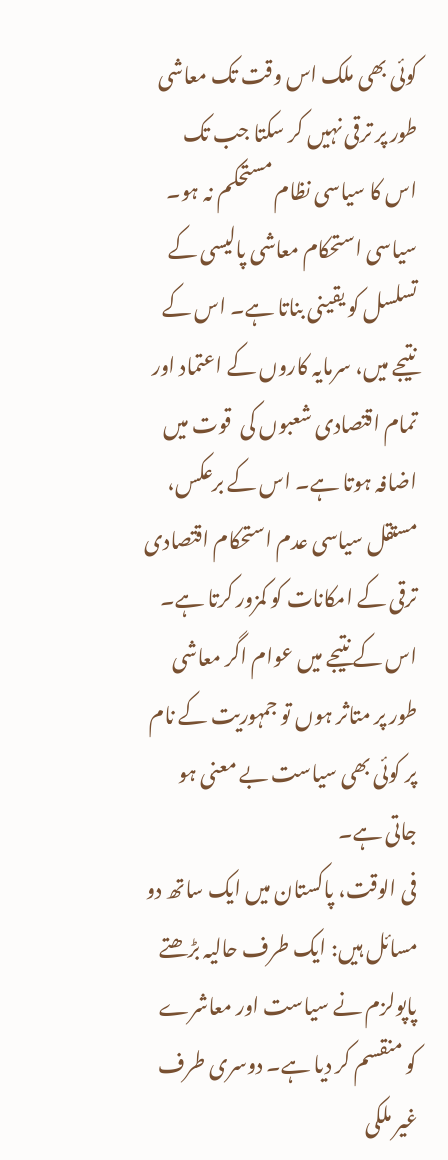کوئی بھی ملک اس وقت تک معاشی طور پر ترقی نہیں کر سکتا جب تک اس کا سیاسی نظام مستحکم نہ ہو۔ سیاسی استحکام معاشی پالیسی کے تسلسل کو یقینی بناتا ہے۔ اس کے نتیجے میں، سرمایہ کاروں کے اعتماد اور تمام اقتصادی شعبوں کی  قوت میں اضافہ ہوتا ہے۔ اس کے برعکس، مستقل سیاسی عدم استحکام اقتصادی ترقی کے امکانات کو کمزور کرتا ہے۔ اس کے نتیجے میں عوام اگر معاشی طور پر متاثر ہوں تو جمہوریت کے نام پر کوئی بھی سیاست بے معنی ہو جاتی ہے۔
فی الوقت، پاکستان میں ایک ساتھ دو مسائل ہیں: ایک طرف حالیہ بڑھتے پاپولزم نے سیاست اور معاشرے کو منقسم کر دیا ہے۔ دوسری طرف غیر ملکی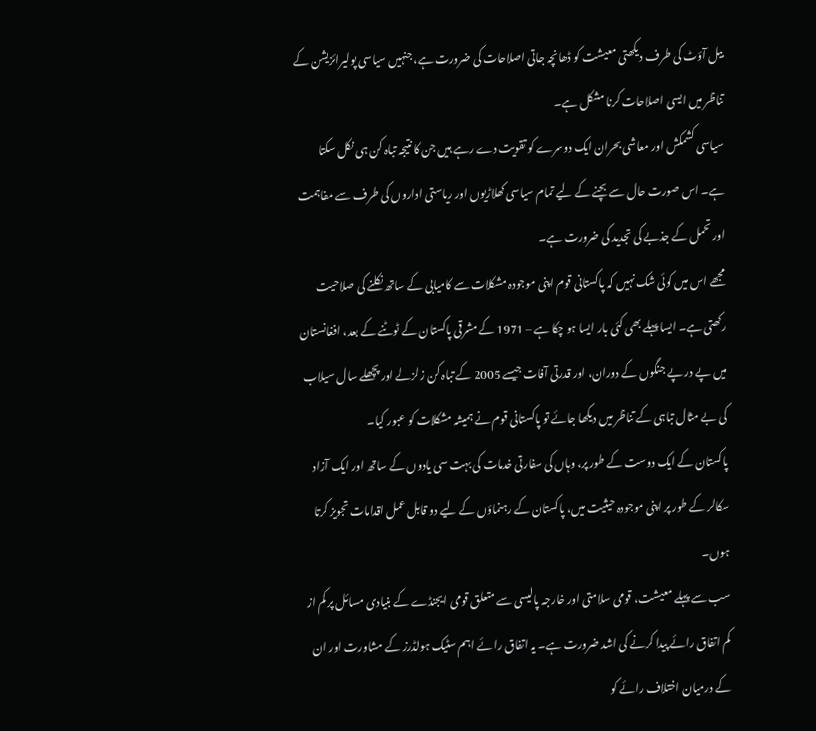بیل آؤٹ کی طرف دیکھتی معیشت کو ڈھانچہ جاتی اصلاحات کی ضرورت ہے، جنہیں سیاسی پولیرائزیشن کے تناظر میں ایسی اصلاحات کرنا مشکل ہے۔
سیاسی کشمکش اور معاشی بحران ایک دوسرے کو تقویت دے رہے ہیں جن کا نتیجہ تباہ کن ہی نکل سکتا ہے۔ اس صورت حال سے بچنے کے لیے تمام سیاسی کھلاڑیوں اور ریاستی اداروں کی طرف سے مفاہمت اور تحمل کے جذبے کی تجدید کی ضرورت ہے۔
مجھے اس میں کوئی شک نہیں کہ پاکستانی قوم اپنی موجودہ مشکلات سے کامیابی کے ساتھ نکلنے کی صلاحیت رکھتی ہے۔ ایسا پہلے بھی کئی بار ایسا ہو چکا ہے – 1971 کے مشرقی پاکستان کے ٹوٹنے کے بعد، افغانستان میں پے در پے جنگوں کے دوران، اور قدرتی آفات جیسے 2005 کے تباہ کن زلزلے اور پچھلے سال سیلاب کی بے مثال تباہی کے تناظر میں دیکھا جائے تو پاکستانی قوم نے ہمیشہ مشکلات کو عبور کیا۔
پاکستان کے ایک دوست کے طور پر، وہاں کی سفارتی خدمات کی بہت سی یادوں کے ساتھ اور ایک آزاد سکالر کے طور پر اپنی موجودہ حیثیت میں، پاکستان کے رہنماؤں کے لیے دو قابل عمل اقدامات تجویز کرتا ہوں۔
سب سے پہلے معیشت، قومی سلامتی اور خارجہ پالیسی سے متعلق قومی ایجنڈے کے بنیادی مسائل پر کم از کم اتفاق رائے پیدا کرنے کی اشد ضرورت ہے۔ یہ اتفاق رائے اہم سٹیک ہولڈرز کے مشاورت اور ان کے درمیان اختلاف رائے کو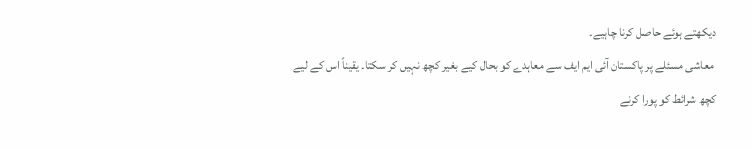دیکھتے ہوئے حاصل کرنا چاہیے۔
 معاشی مسئلے پر پاکستان آئی ایم ایف سے معاہدے کو بحال کیے بغیر کچھ نہیں کر سکتا۔ یقیناً اس کے لیے کچھ شرائط کو پورا کرنے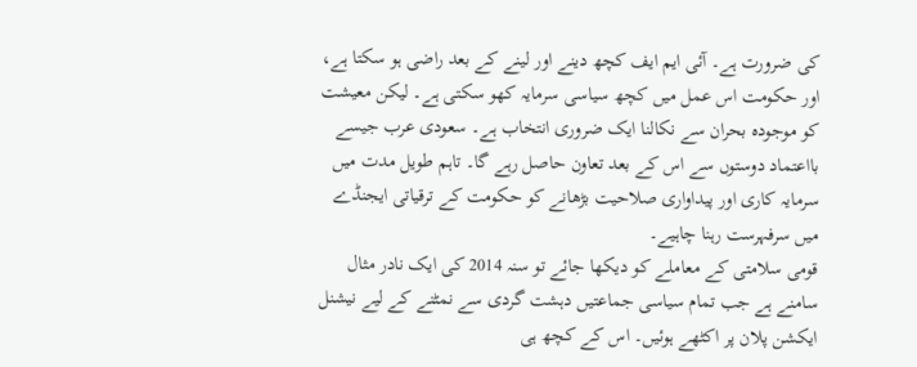کی ضرورت ہے۔ آئی ایم ایف کچھ دینے اور لینے کے بعد راضی ہو سکتا ہے، اور حکومت اس عمل میں کچھ سیاسی سرمایہ کھو سکتی ہے۔ لیکن معیشت کو موجودہ بحران سے نکالنا ایک ضروری انتخاب ہے۔ سعودی عرب جیسے بااعتماد دوستوں سے اس کے بعد تعاون حاصل رہے گا۔ تاہم طویل مدت میں سرمایہ کاری اور پیداواری صلاحیت بڑھانے کو حکومت کے ترقیاتی ایجنڈے میں سرفہرست رہنا چاہیے۔
قومی سلامتی کے معاملے کو دیکھا جائے تو سنہ 2014 کی ایک نادر مثال سامنے ہے جب تمام سیاسی جماعتیں دہشت گردی سے نمٹنے کے لیے نیشنل ایکشن پلان پر اکٹھے ہوئیں۔ اس کے کچھ ہی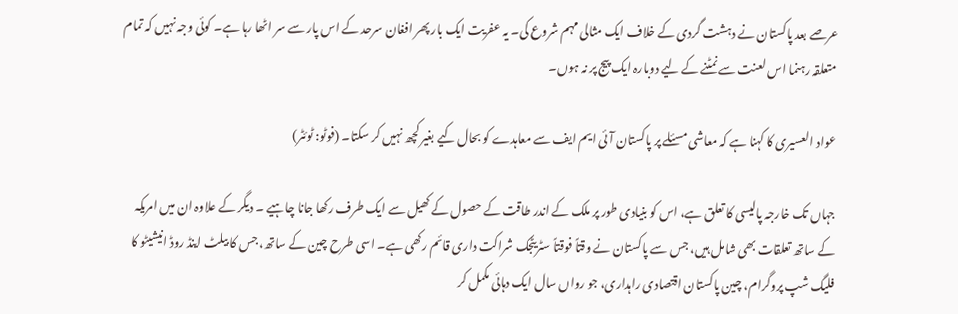عرصے بعد پاکستان نے دہشت گردی کے خلاف ایک مثالی مہم شروع کی۔ یہ عفریت ایک بار پھر افغان سرحد کے اس پار سے سر اٹھا رہا ہے۔ کوئی وجہ نہیں کہ تمام متعلقہ رہنما اس لعنت سے نمٹنے کے لیے دوبارہ ایک پیج پر نہ ہوں۔

عواد العسیری کا کہنا ہے کہ معاشی مسئلے پر پاکستان آئی ایم ایف سے معاہدے کو بحال کیے بغیر کچھ نہیں کر سکتا۔ (فوٹو: ٹوئٹر)

جہاں تک خارجہ پالیسی کا تعلق ہے، اس کو بنیادی طور پر ملک کے اندر طاقت کے حصول کے کھیل سے ایک طرف رکھا جانا چاہیے ۔ دیگر کے علاوہ ان میں امریکہ کے ساتھ تعلقات بھی شامل ہیں، جس سے پاکستان نے وقتاً فوقتاً سٹریٹجک شراکت داری قائم رکھی ہے۔ اسی طرح چین کے ساتھ، جس کا بیلٹ اینڈ روڈ انیشیٹو کا فلیگ شپ پروگرام، چین پاکستان اقتصادی راہداری، جو رواں سال ایک دہائی مکمل کر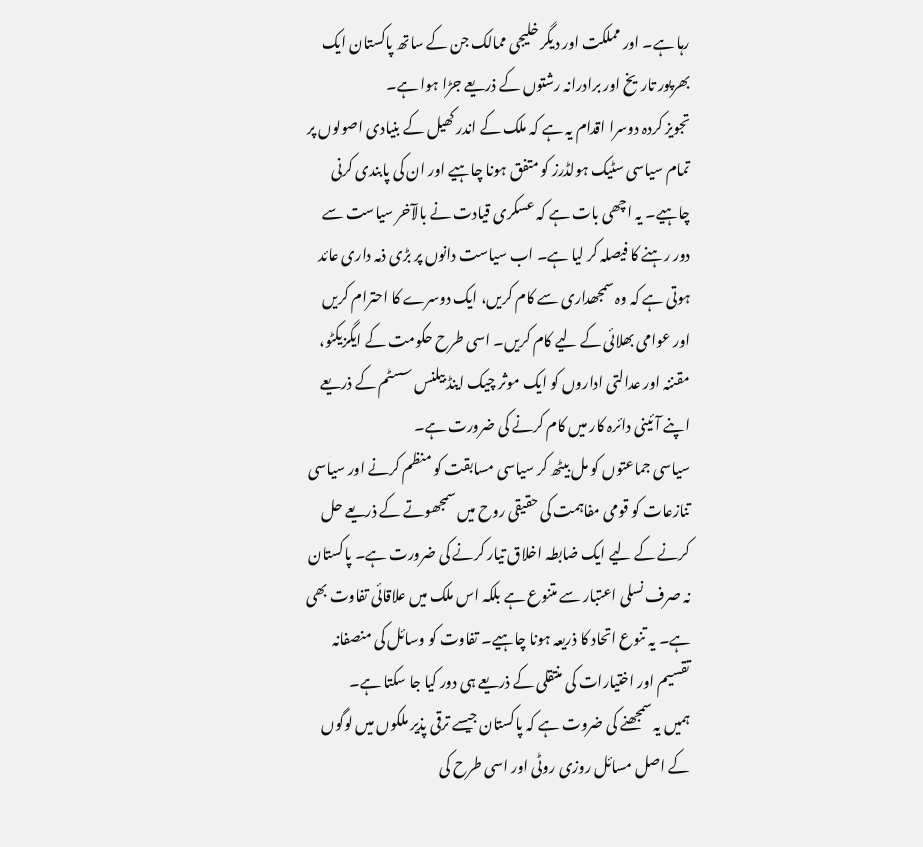رہا ہے۔ اور مملکت اور دیگر خلیجی ممالک جن کے ساتھ پاکستان ایک بھرپور تاریخ اور برادرانہ رشتوں کے ذریعے جڑا ہوا ہے۔
تجویز کردہ دوسرا اقدام یہ ہے کہ ملک کے اندر کھیل کے بنیادی اصولوں پر تمام سیاسی سٹیک ہولڈرز کو متفق ہونا چاہیے اور ان کی پابندی کرنی چاہیے۔ یہ اچھی بات ہے کہ عسکری قیادت نے بالآخر سیاست سے دور رہنے کا فیصلہ کر لیا ہے۔ اب سیاست دانوں پر بڑی ذمہ داری عائد ہوتی ہے کہ وہ سمجھداری سے کام کریں، ایک دوسرے کا احترام کریں اور عوامی بھلائی کے لیے کام کریں۔ اسی طرح حکومت کے ایگزیکٹو، مقننہ اور عدالتی اداروں کو ایک موثر چیک اینڈ بیلنس سسٹم کے ذریعے اپنے آئینی دائرہ کار میں کام کرنے کی ضرورت ہے۔
سیاسی جماعتوں کو مل بیٹھ کر سیاسی مسابقت کو منظم کرنے اور سیاسی تنازعات کو قومی مفاہمت کی حقیقی روح میں سمجھوتے کے ذریعے حل کرنے کے لیے ایک ضابطہ اخلاق تیار کرنے کی ضرورت ہے۔ پاکستان نہ صرف نسلی اعتبار سے متنوع ہے بلکہ اس ملک میں علاقائی تفاوت بھی ہے۔ یہ تنوع اتحاد کا ذریعہ ہونا چاہیے۔ تفاوت کو وسائل کی منصفانہ تقسیم اور اختیارات کی منتقلی کے ذریعے ہی دور کیا جا سکتا ہے۔
ہمیں یہ سمجھنے کی ضروت ہے کہ پاکستان جیسے ترقی پذیر ملکوں میں لوگوں کے اصل مسائل روزی روٹی اور اسی طرح کی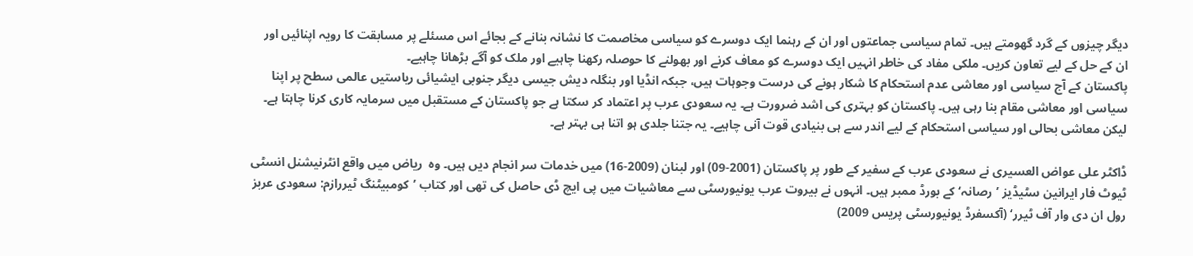دیگر چیزوں کے گرد گھومتے ہیں۔ تمام سیاسی جماعتوں اور ان کے رہنما ایک دوسرے کو سیاسی مخاصمت کا نشانہ بنانے کے بجائے اس مسئلے پر مسابقت کا رویہ اپنائیں اور ان کے حل کے لیے تعاون کریں۔ ملکی مفاد کی خاطر انہیں ایک دوسرے کو معاف کرنے اور بھولنے کا حوصلہ رکھنا چاہیے اور ملک کو آگے بڑھانا چاہیے۔
پاکستان کے آج سیاسی اور معاشی عدم استحکام کا شکار ہونے کی درست وجوہات ہیں، جبکہ انڈیا اور بنگلہ دیش جیسی دیگر جنوبی ایشیائی ریاستیں عالمی سطح پر اپنا سیاسی اور معاشی مقام بنا رہی ہیں۔ پاکستان کو بہتری کی اشد ضرورت ہے۔ یہ سعودی عرب پر اعتماد کر سکتا ہے جو پاکستان کے مستقبل میں سرمایہ کاری کرنا چاہتا ہے۔ لیکن معاشی بحالی اور سیاسی استحکام کے لیے اندر سے ہی بنیادی قوت آنی چاہیے۔ یہ جتنا جلدی ہو اتنا ہی بہتر ہے۔

ڈاکٹر علی عواض العسیری نے سعودی عرب کے سفیر کے طور پر پاکستان (2001-09) اور لبنان (2009-16) میں خدمات سر انجام دیں ہیں۔ وہ  ریاض میں واقع انٹرنیشنل انسٹی ٹیوٹ فار ایرانین سٹیڈیز ’رصانہ‘ کے بورڈ ممبر ہیں۔ انہوں نے بیروت عرب یونیورسٹی سے معاشیات میں پی ایچ ڈی حاصل کی تھی اور کتاب ’کومبیٹنگ ٹیررازم: سعودی عربز رول ان دی وار آف ٹیرر‘ (آکسفرڈ یونیورسٹی پریس 2009)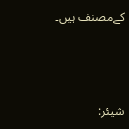کےمصنف ہیں۔



شیئر: